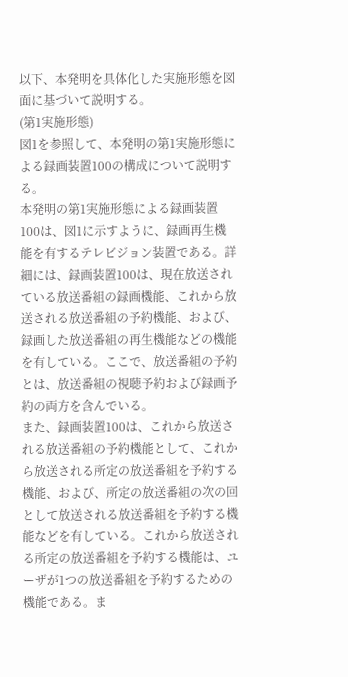以下、本発明を具体化した実施形態を図面に基づいて説明する。
(第1実施形態)
図1を参照して、本発明の第1実施形態による録画装置100の構成について説明する。
本発明の第1実施形態による録画装置100は、図1に示すように、録画再生機能を有するテレビジョン装置である。詳細には、録画装置100は、現在放送されている放送番組の録画機能、これから放送される放送番組の予約機能、および、録画した放送番組の再生機能などの機能を有している。ここで、放送番組の予約とは、放送番組の視聴予約および録画予約の両方を含んでいる。
また、録画装置100は、これから放送される放送番組の予約機能として、これから放送される所定の放送番組を予約する機能、および、所定の放送番組の次の回として放送される放送番組を予約する機能などを有している。これから放送される所定の放送番組を予約する機能は、ユーザが1つの放送番組を予約するための機能である。ま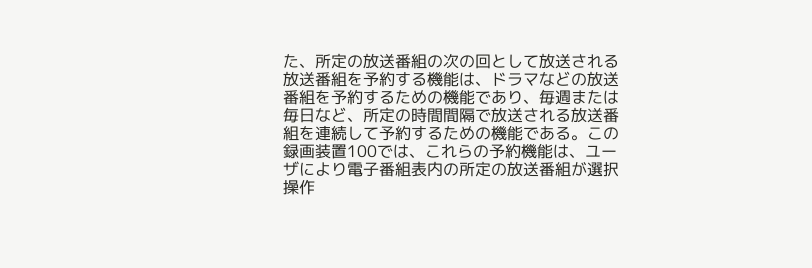た、所定の放送番組の次の回として放送される放送番組を予約する機能は、ドラマなどの放送番組を予約するための機能であり、毎週または毎日など、所定の時間間隔で放送される放送番組を連続して予約するための機能である。この録画装置100では、これらの予約機能は、ユーザにより電子番組表内の所定の放送番組が選択操作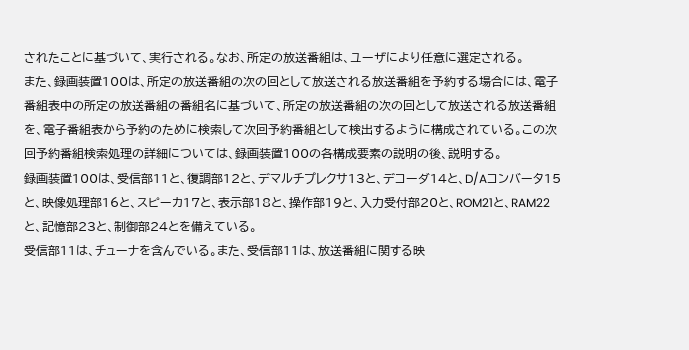されたことに基づいて、実行される。なお、所定の放送番組は、ユーザにより任意に選定される。
また、録画装置100は、所定の放送番組の次の回として放送される放送番組を予約する場合には、電子番組表中の所定の放送番組の番組名に基づいて、所定の放送番組の次の回として放送される放送番組を、電子番組表から予約のために検索して次回予約番組として検出するように構成されている。この次回予約番組検索処理の詳細については、録画装置100の各構成要素の説明の後、説明する。
録画装置100は、受信部11と、復調部12と、デマルチプレクサ13と、デコーダ14と、D/Aコンバータ15と、映像処理部16と、スピーカ17と、表示部18と、操作部19と、入力受付部20と、ROM21と、RAM22と、記憶部23と、制御部24とを備えている。
受信部11は、チューナを含んでいる。また、受信部11は、放送番組に関する映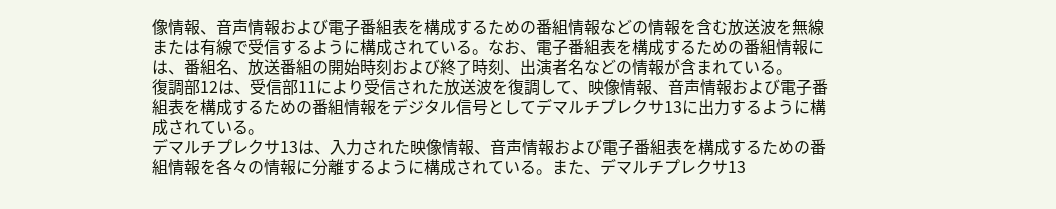像情報、音声情報および電子番組表を構成するための番組情報などの情報を含む放送波を無線または有線で受信するように構成されている。なお、電子番組表を構成するための番組情報には、番組名、放送番組の開始時刻および終了時刻、出演者名などの情報が含まれている。
復調部12は、受信部11により受信された放送波を復調して、映像情報、音声情報および電子番組表を構成するための番組情報をデジタル信号としてデマルチプレクサ13に出力するように構成されている。
デマルチプレクサ13は、入力された映像情報、音声情報および電子番組表を構成するための番組情報を各々の情報に分離するように構成されている。また、デマルチプレクサ13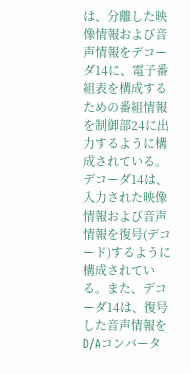は、分離した映像情報および音声情報をデコーダ14に、電子番組表を構成するための番組情報を制御部24に出力するように構成されている。
デコーダ14は、入力された映像情報および音声情報を復号(デコード)するように構成されている。また、デコーダ14は、復号した音声情報をD/Aコンバータ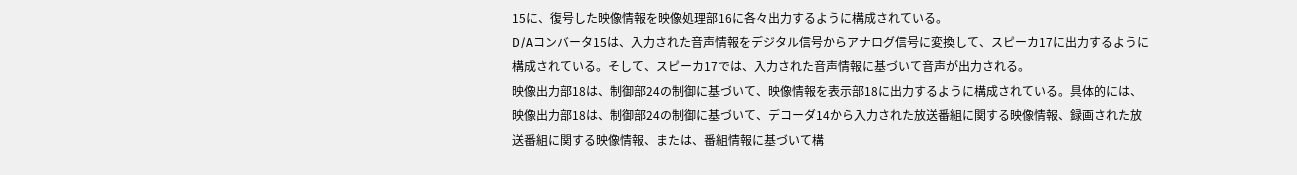15に、復号した映像情報を映像処理部16に各々出力するように構成されている。
D/Aコンバータ15は、入力された音声情報をデジタル信号からアナログ信号に変換して、スピーカ17に出力するように構成されている。そして、スピーカ17では、入力された音声情報に基づいて音声が出力される。
映像出力部18は、制御部24の制御に基づいて、映像情報を表示部18に出力するように構成されている。具体的には、映像出力部18は、制御部24の制御に基づいて、デコーダ14から入力された放送番組に関する映像情報、録画された放送番組に関する映像情報、または、番組情報に基づいて構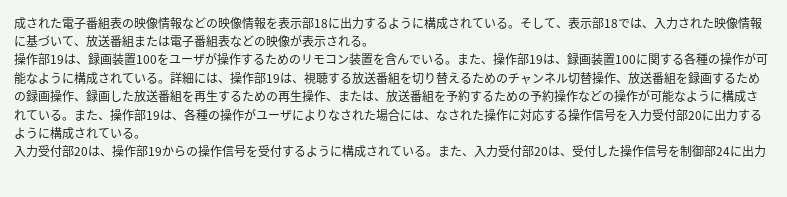成された電子番組表の映像情報などの映像情報を表示部18に出力するように構成されている。そして、表示部18では、入力された映像情報に基づいて、放送番組または電子番組表などの映像が表示される。
操作部19は、録画装置100をユーザが操作するためのリモコン装置を含んでいる。また、操作部19は、録画装置100に関する各種の操作が可能なように構成されている。詳細には、操作部19は、視聴する放送番組を切り替えるためのチャンネル切替操作、放送番組を録画するための録画操作、録画した放送番組を再生するための再生操作、または、放送番組を予約するための予約操作などの操作が可能なように構成されている。また、操作部19は、各種の操作がユーザによりなされた場合には、なされた操作に対応する操作信号を入力受付部20に出力するように構成されている。
入力受付部20は、操作部19からの操作信号を受付するように構成されている。また、入力受付部20は、受付した操作信号を制御部24に出力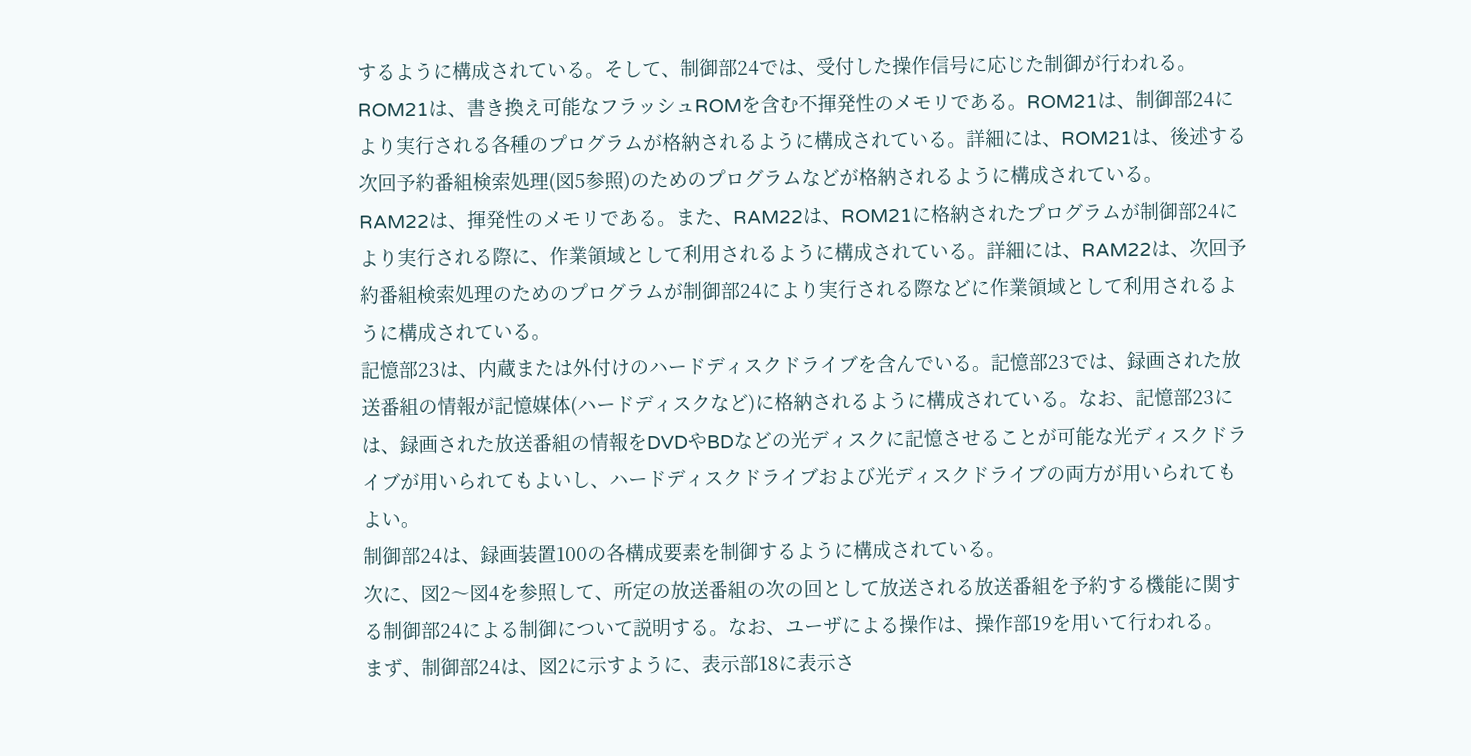するように構成されている。そして、制御部24では、受付した操作信号に応じた制御が行われる。
ROM21は、書き換え可能なフラッシュROMを含む不揮発性のメモリである。ROM21は、制御部24により実行される各種のプログラムが格納されるように構成されている。詳細には、ROM21は、後述する次回予約番組検索処理(図5参照)のためのプログラムなどが格納されるように構成されている。
RAM22は、揮発性のメモリである。また、RAM22は、ROM21に格納されたプログラムが制御部24により実行される際に、作業領域として利用されるように構成されている。詳細には、RAM22は、次回予約番組検索処理のためのプログラムが制御部24により実行される際などに作業領域として利用されるように構成されている。
記憶部23は、内蔵または外付けのハードディスクドライブを含んでいる。記憶部23では、録画された放送番組の情報が記憶媒体(ハードディスクなど)に格納されるように構成されている。なお、記憶部23には、録画された放送番組の情報をDVDやBDなどの光ディスクに記憶させることが可能な光ディスクドライブが用いられてもよいし、ハードディスクドライブおよび光ディスクドライブの両方が用いられてもよい。
制御部24は、録画装置100の各構成要素を制御するように構成されている。
次に、図2〜図4を参照して、所定の放送番組の次の回として放送される放送番組を予約する機能に関する制御部24による制御について説明する。なお、ユーザによる操作は、操作部19を用いて行われる。
まず、制御部24は、図2に示すように、表示部18に表示さ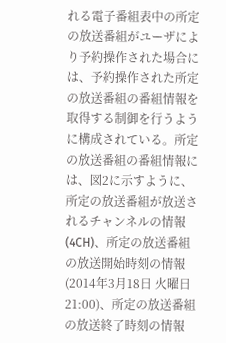れる電子番組表中の所定の放送番組がユーザにより予約操作された場合には、予約操作された所定の放送番組の番組情報を取得する制御を行うように構成されている。所定の放送番組の番組情報には、図2に示すように、所定の放送番組が放送されるチャンネルの情報(4CH)、所定の放送番組の放送開始時刻の情報(2014年3月18日 火曜日 21:00)、所定の放送番組の放送終了時刻の情報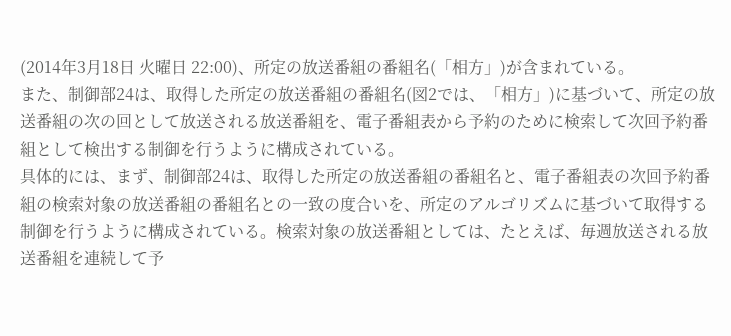(2014年3月18日 火曜日 22:00)、所定の放送番組の番組名(「相方」)が含まれている。
また、制御部24は、取得した所定の放送番組の番組名(図2では、「相方」)に基づいて、所定の放送番組の次の回として放送される放送番組を、電子番組表から予約のために検索して次回予約番組として検出する制御を行うように構成されている。
具体的には、まず、制御部24は、取得した所定の放送番組の番組名と、電子番組表の次回予約番組の検索対象の放送番組の番組名との一致の度合いを、所定のアルゴリズムに基づいて取得する制御を行うように構成されている。検索対象の放送番組としては、たとえば、毎週放送される放送番組を連続して予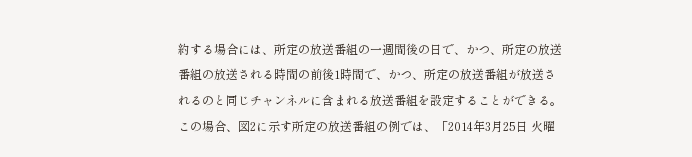約する場合には、所定の放送番組の一週間後の日で、かつ、所定の放送番組の放送される時間の前後1時間で、かつ、所定の放送番組が放送されるのと同じチャンネルに含まれる放送番組を設定することができる。この場合、図2に示す所定の放送番組の例では、「2014年3月25日 火曜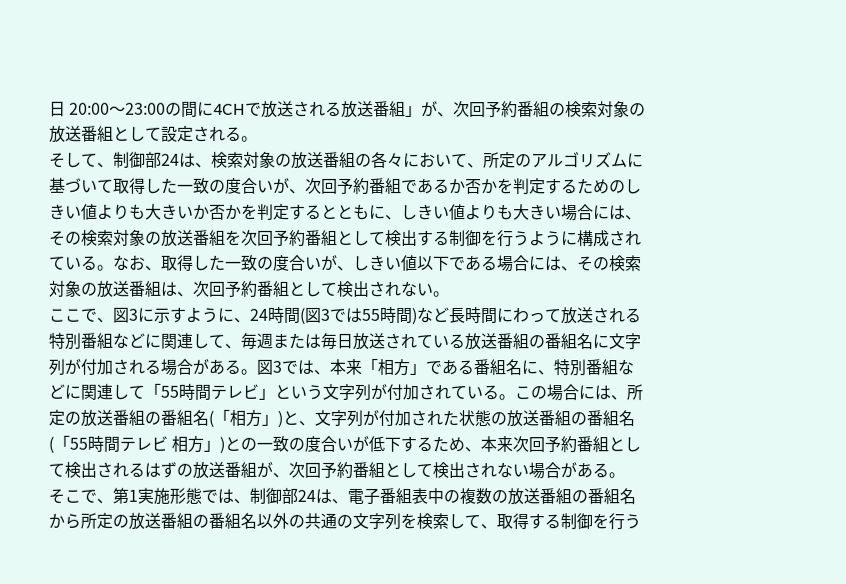日 20:00〜23:00の間に4CHで放送される放送番組」が、次回予約番組の検索対象の放送番組として設定される。
そして、制御部24は、検索対象の放送番組の各々において、所定のアルゴリズムに基づいて取得した一致の度合いが、次回予約番組であるか否かを判定するためのしきい値よりも大きいか否かを判定するとともに、しきい値よりも大きい場合には、その検索対象の放送番組を次回予約番組として検出する制御を行うように構成されている。なお、取得した一致の度合いが、しきい値以下である場合には、その検索対象の放送番組は、次回予約番組として検出されない。
ここで、図3に示すように、24時間(図3では55時間)など長時間にわって放送される特別番組などに関連して、毎週または毎日放送されている放送番組の番組名に文字列が付加される場合がある。図3では、本来「相方」である番組名に、特別番組などに関連して「55時間テレビ」という文字列が付加されている。この場合には、所定の放送番組の番組名(「相方」)と、文字列が付加された状態の放送番組の番組名(「55時間テレビ 相方」)との一致の度合いが低下するため、本来次回予約番組として検出されるはずの放送番組が、次回予約番組として検出されない場合がある。
そこで、第1実施形態では、制御部24は、電子番組表中の複数の放送番組の番組名から所定の放送番組の番組名以外の共通の文字列を検索して、取得する制御を行う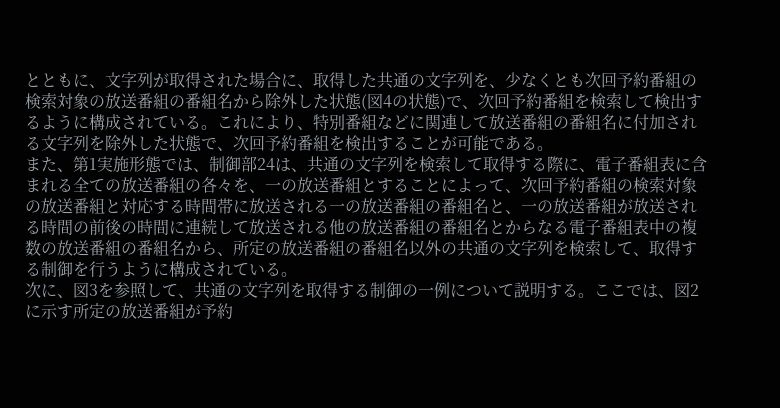とともに、文字列が取得された場合に、取得した共通の文字列を、少なくとも次回予約番組の検索対象の放送番組の番組名から除外した状態(図4の状態)で、次回予約番組を検索して検出するように構成されている。これにより、特別番組などに関連して放送番組の番組名に付加される文字列を除外した状態で、次回予約番組を検出することが可能である。
また、第1実施形態では、制御部24は、共通の文字列を検索して取得する際に、電子番組表に含まれる全ての放送番組の各々を、一の放送番組とすることによって、次回予約番組の検索対象の放送番組と対応する時間帯に放送される一の放送番組の番組名と、一の放送番組が放送される時間の前後の時間に連続して放送される他の放送番組の番組名とからなる電子番組表中の複数の放送番組の番組名から、所定の放送番組の番組名以外の共通の文字列を検索して、取得する制御を行うように構成されている。
次に、図3を参照して、共通の文字列を取得する制御の一例について説明する。ここでは、図2に示す所定の放送番組が予約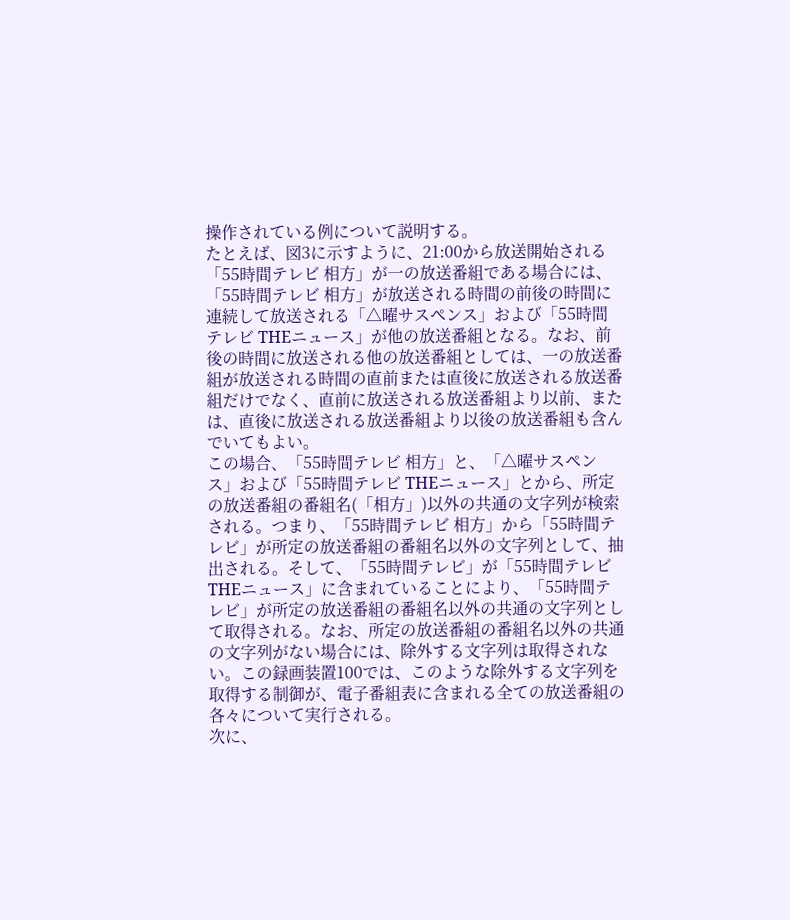操作されている例について説明する。
たとえば、図3に示すように、21:00から放送開始される「55時間テレビ 相方」が一の放送番組である場合には、「55時間テレビ 相方」が放送される時間の前後の時間に連続して放送される「△曜サスペンス」および「55時間テレビ THEニュース」が他の放送番組となる。なお、前後の時間に放送される他の放送番組としては、一の放送番組が放送される時間の直前または直後に放送される放送番組だけでなく、直前に放送される放送番組より以前、または、直後に放送される放送番組より以後の放送番組も含んでいてもよい。
この場合、「55時間テレビ 相方」と、「△曜サスペンス」および「55時間テレビ THEニュース」とから、所定の放送番組の番組名(「相方」)以外の共通の文字列が検索される。つまり、「55時間テレビ 相方」から「55時間テレビ」が所定の放送番組の番組名以外の文字列として、抽出される。そして、「55時間テレビ」が「55時間テレビ THEニュース」に含まれていることにより、「55時間テレビ」が所定の放送番組の番組名以外の共通の文字列として取得される。なお、所定の放送番組の番組名以外の共通の文字列がない場合には、除外する文字列は取得されない。この録画装置100では、このような除外する文字列を取得する制御が、電子番組表に含まれる全ての放送番組の各々について実行される。
次に、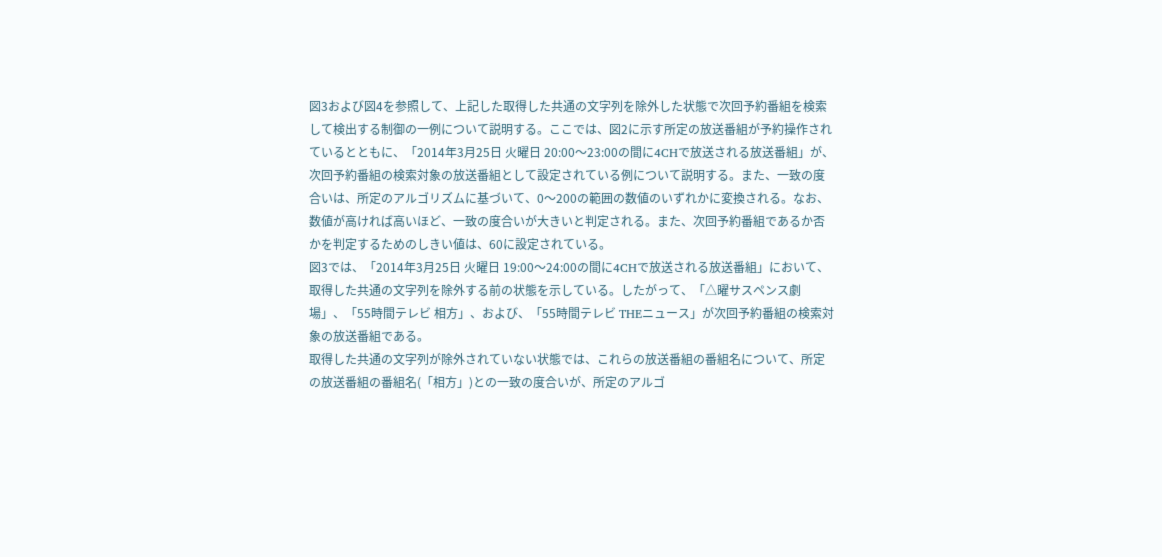図3および図4を参照して、上記した取得した共通の文字列を除外した状態で次回予約番組を検索して検出する制御の一例について説明する。ここでは、図2に示す所定の放送番組が予約操作されているとともに、「2014年3月25日 火曜日 20:00〜23:00の間に4CHで放送される放送番組」が、次回予約番組の検索対象の放送番組として設定されている例について説明する。また、一致の度合いは、所定のアルゴリズムに基づいて、0〜200の範囲の数値のいずれかに変換される。なお、数値が高ければ高いほど、一致の度合いが大きいと判定される。また、次回予約番組であるか否かを判定するためのしきい値は、60に設定されている。
図3では、「2014年3月25日 火曜日 19:00〜24:00の間に4CHで放送される放送番組」において、取得した共通の文字列を除外する前の状態を示している。したがって、「△曜サスペンス劇場」、「55時間テレビ 相方」、および、「55時間テレビ THEニュース」が次回予約番組の検索対象の放送番組である。
取得した共通の文字列が除外されていない状態では、これらの放送番組の番組名について、所定の放送番組の番組名(「相方」)との一致の度合いが、所定のアルゴ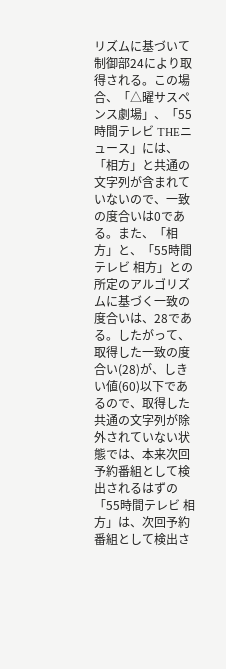リズムに基づいて制御部24により取得される。この場合、「△曜サスペンス劇場」、「55時間テレビ THEニュース」には、「相方」と共通の文字列が含まれていないので、一致の度合いは0である。また、「相方」と、「55時間テレビ 相方」との所定のアルゴリズムに基づく一致の度合いは、28である。したがって、取得した一致の度合い(28)が、しきい値(60)以下であるので、取得した共通の文字列が除外されていない状態では、本来次回予約番組として検出されるはずの「55時間テレビ 相方」は、次回予約番組として検出さ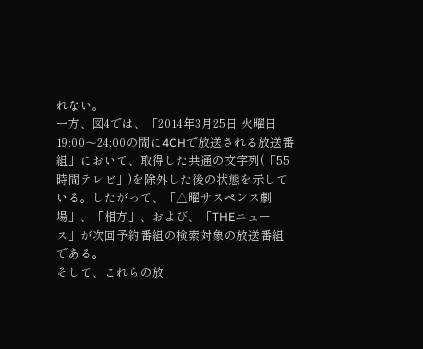れない。
一方、図4では、「2014年3月25日 火曜日 19:00〜24:00の間に4CHで放送される放送番組」において、取得した共通の文字列(「55時間テレビ」)を除外した後の状態を示している。したがって、「△曜サスペンス劇場」、「相方」、および、「THEニュース」が次回予約番組の検索対象の放送番組である。
そして、これらの放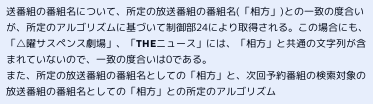送番組の番組名について、所定の放送番組の番組名(「相方」)との一致の度合いが、所定のアルゴリズムに基づいて制御部24により取得される。この場合にも、「△曜サスペンス劇場」、「THEニュース」には、「相方」と共通の文字列が含まれていないので、一致の度合いは0である。
また、所定の放送番組の番組名としての「相方」と、次回予約番組の検索対象の放送番組の番組名としての「相方」との所定のアルゴリズム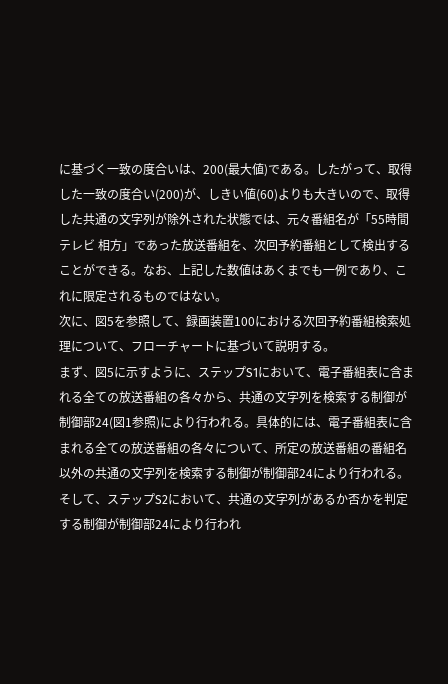に基づく一致の度合いは、200(最大値)である。したがって、取得した一致の度合い(200)が、しきい値(60)よりも大きいので、取得した共通の文字列が除外された状態では、元々番組名が「55時間テレビ 相方」であった放送番組を、次回予約番組として検出することができる。なお、上記した数値はあくまでも一例であり、これに限定されるものではない。
次に、図5を参照して、録画装置100における次回予約番組検索処理について、フローチャートに基づいて説明する。
まず、図5に示すように、ステップS1において、電子番組表に含まれる全ての放送番組の各々から、共通の文字列を検索する制御が制御部24(図1参照)により行われる。具体的には、電子番組表に含まれる全ての放送番組の各々について、所定の放送番組の番組名以外の共通の文字列を検索する制御が制御部24により行われる。
そして、ステップS2において、共通の文字列があるか否かを判定する制御が制御部24により行われ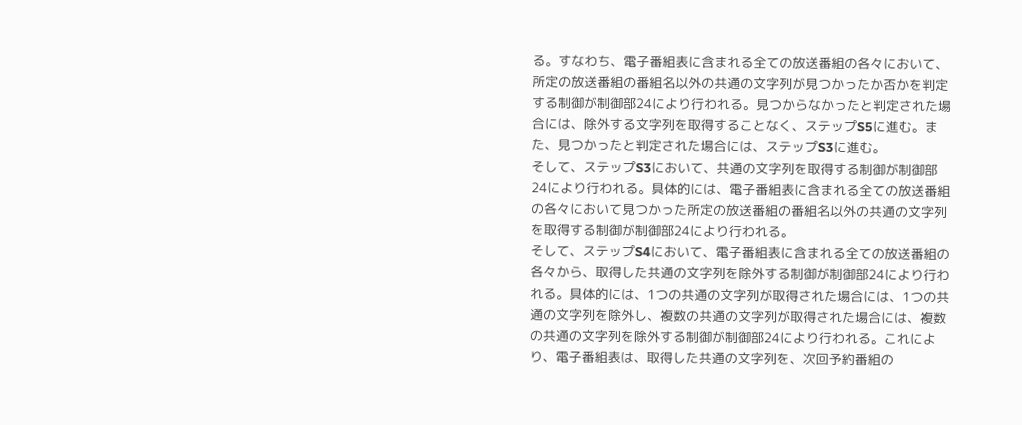る。すなわち、電子番組表に含まれる全ての放送番組の各々において、所定の放送番組の番組名以外の共通の文字列が見つかったか否かを判定する制御が制御部24により行われる。見つからなかったと判定された場合には、除外する文字列を取得することなく、ステップS5に進む。また、見つかったと判定された場合には、ステップS3に進む。
そして、ステップS3において、共通の文字列を取得する制御が制御部24により行われる。具体的には、電子番組表に含まれる全ての放送番組の各々において見つかった所定の放送番組の番組名以外の共通の文字列を取得する制御が制御部24により行われる。
そして、ステップS4において、電子番組表に含まれる全ての放送番組の各々から、取得した共通の文字列を除外する制御が制御部24により行われる。具体的には、1つの共通の文字列が取得された場合には、1つの共通の文字列を除外し、複数の共通の文字列が取得された場合には、複数の共通の文字列を除外する制御が制御部24により行われる。これにより、電子番組表は、取得した共通の文字列を、次回予約番組の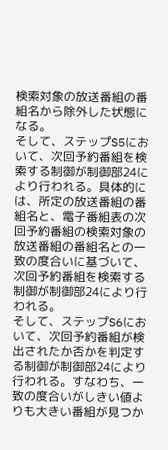検索対象の放送番組の番組名から除外した状態になる。
そして、ステップS5において、次回予約番組を検索する制御が制御部24により行われる。具体的には、所定の放送番組の番組名と、電子番組表の次回予約番組の検索対象の放送番組の番組名との一致の度合いに基づいて、次回予約番組を検索する制御が制御部24により行われる。
そして、ステップS6において、次回予約番組が検出されたか否かを判定する制御が制御部24により行われる。すなわち、一致の度合いがしきい値よりも大きい番組が見つか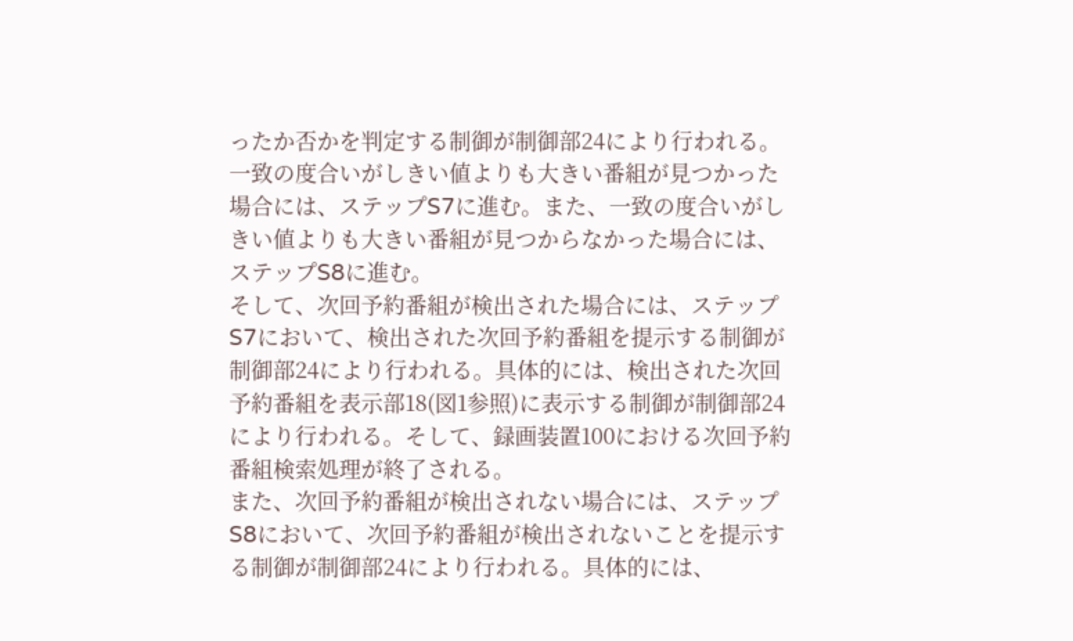ったか否かを判定する制御が制御部24により行われる。一致の度合いがしきい値よりも大きい番組が見つかった場合には、ステップS7に進む。また、一致の度合いがしきい値よりも大きい番組が見つからなかった場合には、ステップS8に進む。
そして、次回予約番組が検出された場合には、ステップS7において、検出された次回予約番組を提示する制御が制御部24により行われる。具体的には、検出された次回予約番組を表示部18(図1参照)に表示する制御が制御部24により行われる。そして、録画装置100における次回予約番組検索処理が終了される。
また、次回予約番組が検出されない場合には、ステップS8において、次回予約番組が検出されないことを提示する制御が制御部24により行われる。具体的には、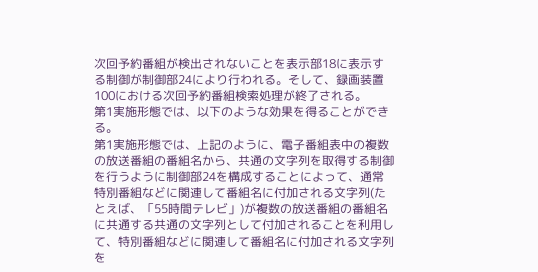次回予約番組が検出されないことを表示部18に表示する制御が制御部24により行われる。そして、録画装置100における次回予約番組検索処理が終了される。
第1実施形態では、以下のような効果を得ることができる。
第1実施形態では、上記のように、電子番組表中の複数の放送番組の番組名から、共通の文字列を取得する制御を行うように制御部24を構成することによって、通常特別番組などに関連して番組名に付加される文字列(たとえば、「55時間テレビ」)が複数の放送番組の番組名に共通する共通の文字列として付加されることを利用して、特別番組などに関連して番組名に付加される文字列を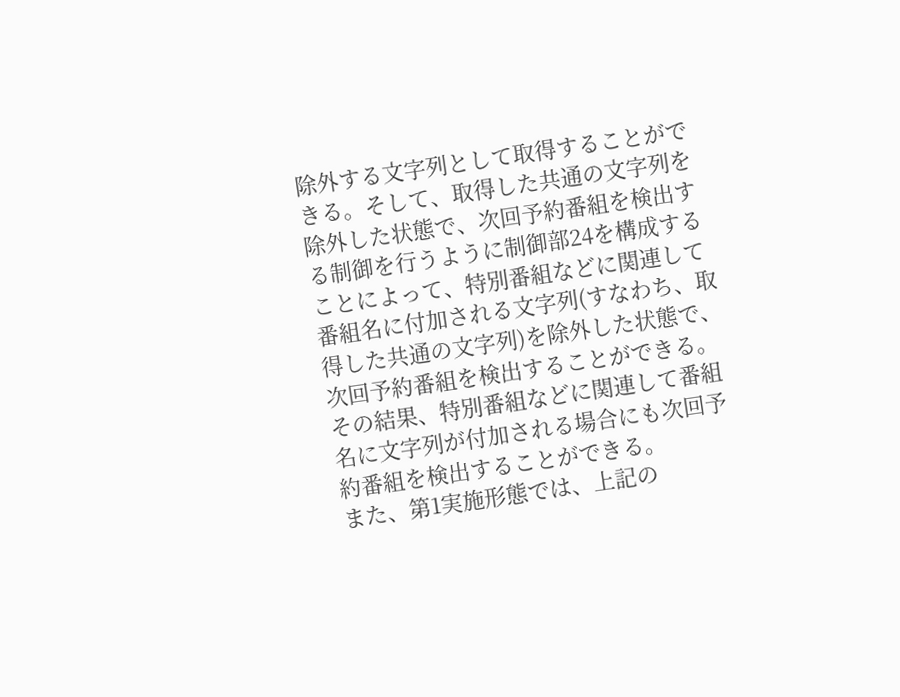除外する文字列として取得することができる。そして、取得した共通の文字列を除外した状態で、次回予約番組を検出する制御を行うように制御部24を構成することによって、特別番組などに関連して番組名に付加される文字列(すなわち、取得した共通の文字列)を除外した状態で、次回予約番組を検出することができる。その結果、特別番組などに関連して番組名に文字列が付加される場合にも次回予約番組を検出することができる。
また、第1実施形態では、上記の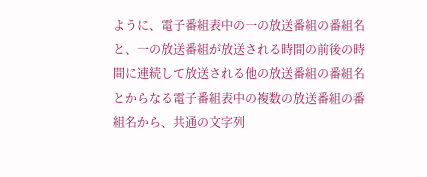ように、電子番組表中の一の放送番組の番組名と、一の放送番組が放送される時間の前後の時間に連続して放送される他の放送番組の番組名とからなる電子番組表中の複数の放送番組の番組名から、共通の文字列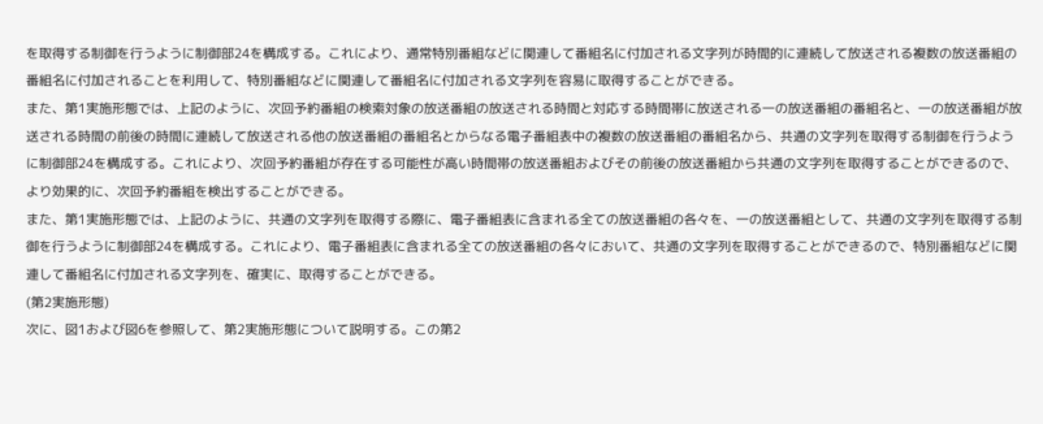を取得する制御を行うように制御部24を構成する。これにより、通常特別番組などに関連して番組名に付加される文字列が時間的に連続して放送される複数の放送番組の番組名に付加されることを利用して、特別番組などに関連して番組名に付加される文字列を容易に取得することができる。
また、第1実施形態では、上記のように、次回予約番組の検索対象の放送番組の放送される時間と対応する時間帯に放送される一の放送番組の番組名と、一の放送番組が放送される時間の前後の時間に連続して放送される他の放送番組の番組名とからなる電子番組表中の複数の放送番組の番組名から、共通の文字列を取得する制御を行うように制御部24を構成する。これにより、次回予約番組が存在する可能性が高い時間帯の放送番組およびその前後の放送番組から共通の文字列を取得することができるので、より効果的に、次回予約番組を検出することができる。
また、第1実施形態では、上記のように、共通の文字列を取得する際に、電子番組表に含まれる全ての放送番組の各々を、一の放送番組として、共通の文字列を取得する制御を行うように制御部24を構成する。これにより、電子番組表に含まれる全ての放送番組の各々において、共通の文字列を取得することができるので、特別番組などに関連して番組名に付加される文字列を、確実に、取得することができる。
(第2実施形態)
次に、図1および図6を参照して、第2実施形態について説明する。この第2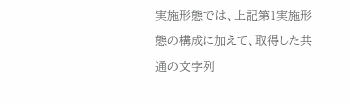実施形態では、上記第1実施形態の構成に加えて、取得した共通の文字列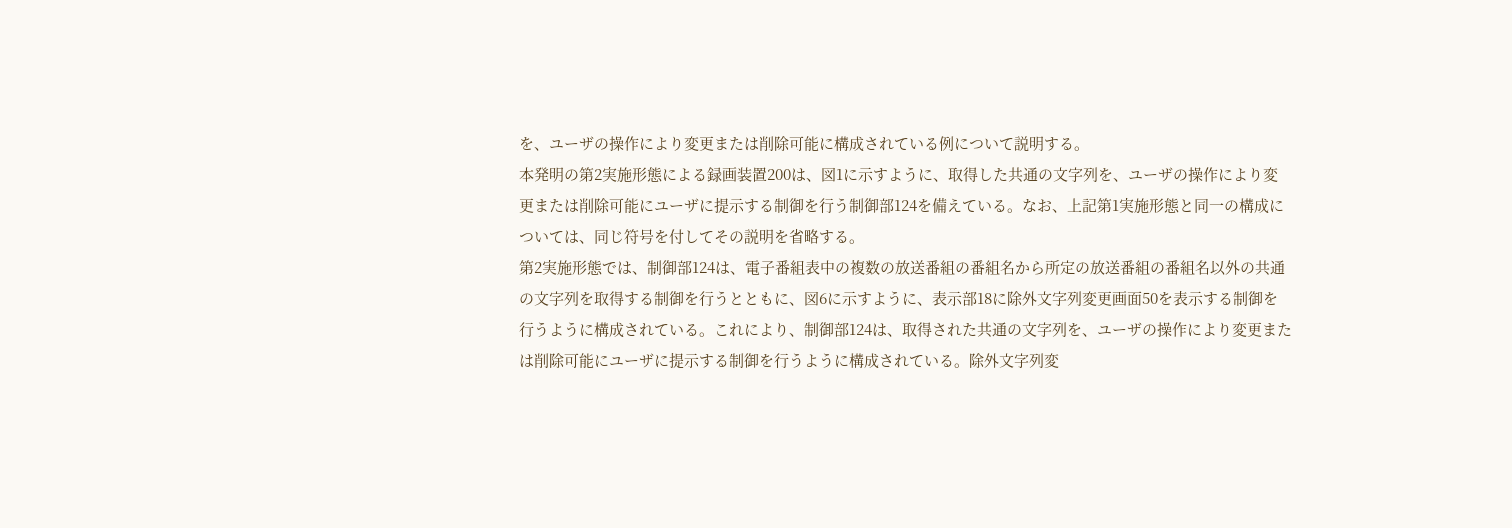を、ユーザの操作により変更または削除可能に構成されている例について説明する。
本発明の第2実施形態による録画装置200は、図1に示すように、取得した共通の文字列を、ユーザの操作により変更または削除可能にユーザに提示する制御を行う制御部124を備えている。なお、上記第1実施形態と同一の構成については、同じ符号を付してその説明を省略する。
第2実施形態では、制御部124は、電子番組表中の複数の放送番組の番組名から所定の放送番組の番組名以外の共通の文字列を取得する制御を行うとともに、図6に示すように、表示部18に除外文字列変更画面50を表示する制御を行うように構成されている。これにより、制御部124は、取得された共通の文字列を、ユーザの操作により変更または削除可能にユーザに提示する制御を行うように構成されている。除外文字列変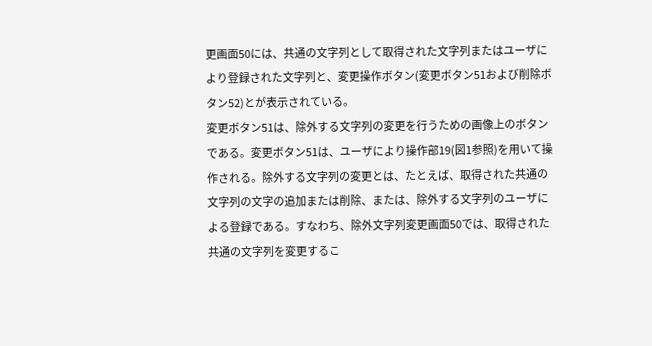更画面50には、共通の文字列として取得された文字列またはユーザにより登録された文字列と、変更操作ボタン(変更ボタン51および削除ボタン52)とが表示されている。
変更ボタン51は、除外する文字列の変更を行うための画像上のボタンである。変更ボタン51は、ユーザにより操作部19(図1参照)を用いて操作される。除外する文字列の変更とは、たとえば、取得された共通の文字列の文字の追加または削除、または、除外する文字列のユーザによる登録である。すなわち、除外文字列変更画面50では、取得された共通の文字列を変更するこ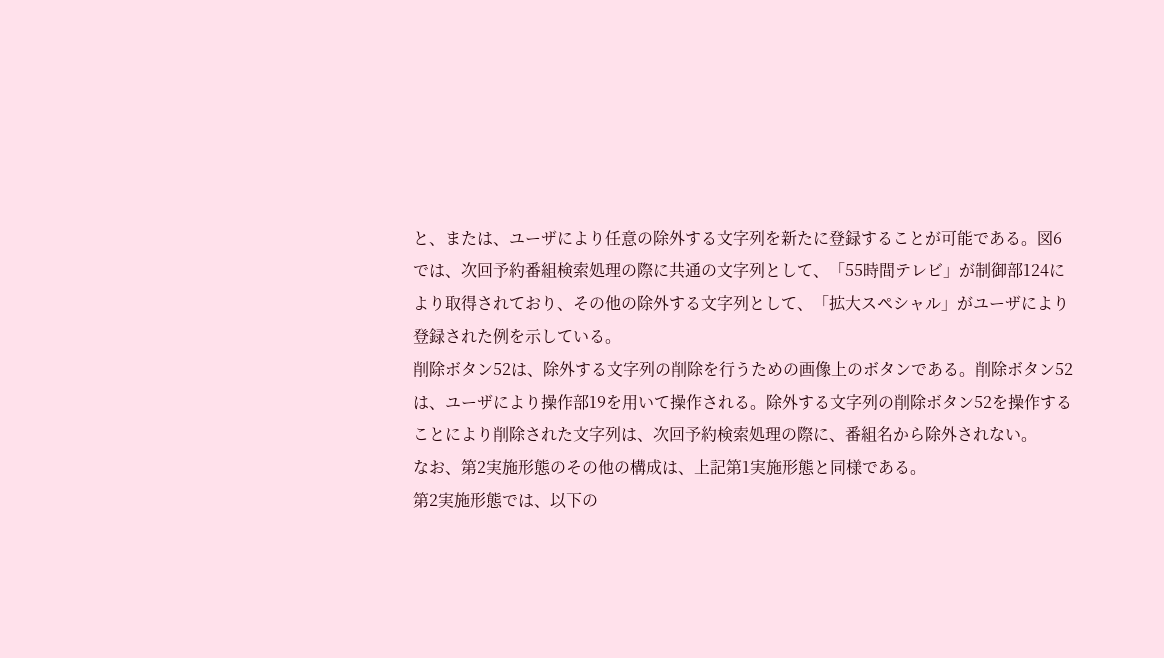と、または、ユーザにより任意の除外する文字列を新たに登録することが可能である。図6では、次回予約番組検索処理の際に共通の文字列として、「55時間テレビ」が制御部124により取得されており、その他の除外する文字列として、「拡大スペシャル」がユーザにより登録された例を示している。
削除ボタン52は、除外する文字列の削除を行うための画像上のボタンである。削除ボタン52は、ユーザにより操作部19を用いて操作される。除外する文字列の削除ボタン52を操作することにより削除された文字列は、次回予約検索処理の際に、番組名から除外されない。
なお、第2実施形態のその他の構成は、上記第1実施形態と同様である。
第2実施形態では、以下の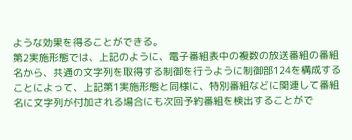ような効果を得ることができる。
第2実施形態では、上記のように、電子番組表中の複数の放送番組の番組名から、共通の文字列を取得する制御を行うように制御部124を構成することによって、上記第1実施形態と同様に、特別番組などに関連して番組名に文字列が付加される場合にも次回予約番組を検出することがで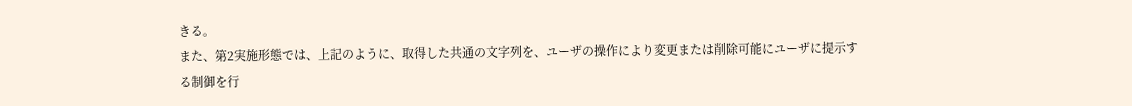きる。
また、第2実施形態では、上記のように、取得した共通の文字列を、ユーザの操作により変更または削除可能にユーザに提示する制御を行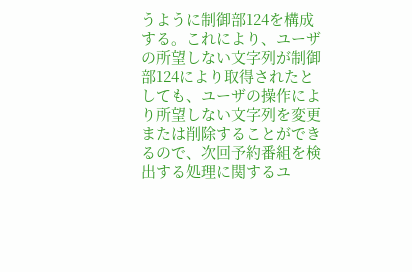うように制御部124を構成する。これにより、ユーザの所望しない文字列が制御部124により取得されたとしても、ユーザの操作により所望しない文字列を変更または削除することができるので、次回予約番組を検出する処理に関するユ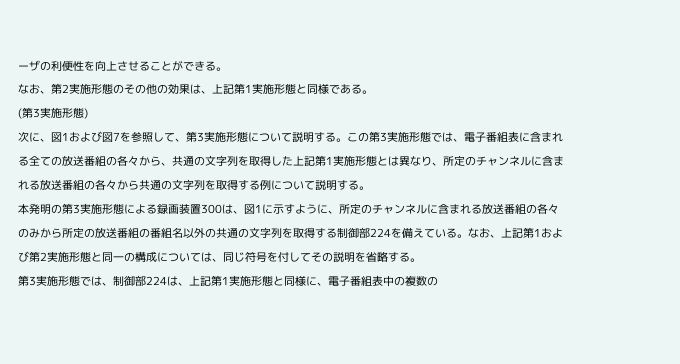ーザの利便性を向上させることができる。
なお、第2実施形態のその他の効果は、上記第1実施形態と同様である。
(第3実施形態)
次に、図1および図7を参照して、第3実施形態について説明する。この第3実施形態では、電子番組表に含まれる全ての放送番組の各々から、共通の文字列を取得した上記第1実施形態とは異なり、所定のチャンネルに含まれる放送番組の各々から共通の文字列を取得する例について説明する。
本発明の第3実施形態による録画装置300は、図1に示すように、所定のチャンネルに含まれる放送番組の各々のみから所定の放送番組の番組名以外の共通の文字列を取得する制御部224を備えている。なお、上記第1および第2実施形態と同一の構成については、同じ符号を付してその説明を省略する。
第3実施形態では、制御部224は、上記第1実施形態と同様に、電子番組表中の複数の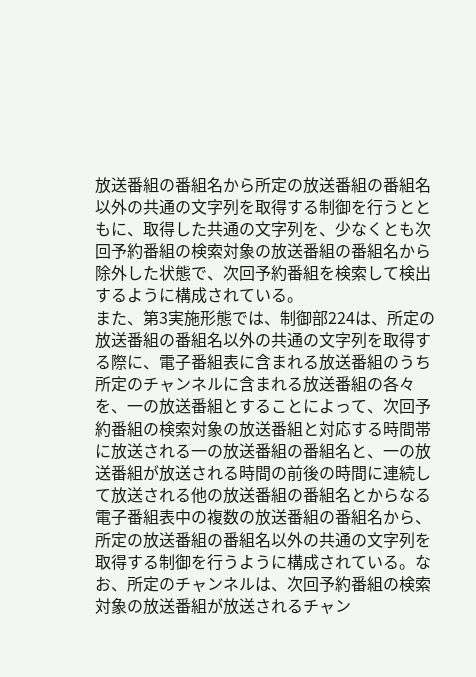放送番組の番組名から所定の放送番組の番組名以外の共通の文字列を取得する制御を行うとともに、取得した共通の文字列を、少なくとも次回予約番組の検索対象の放送番組の番組名から除外した状態で、次回予約番組を検索して検出するように構成されている。
また、第3実施形態では、制御部224は、所定の放送番組の番組名以外の共通の文字列を取得する際に、電子番組表に含まれる放送番組のうち所定のチャンネルに含まれる放送番組の各々を、一の放送番組とすることによって、次回予約番組の検索対象の放送番組と対応する時間帯に放送される一の放送番組の番組名と、一の放送番組が放送される時間の前後の時間に連続して放送される他の放送番組の番組名とからなる電子番組表中の複数の放送番組の番組名から、所定の放送番組の番組名以外の共通の文字列を取得する制御を行うように構成されている。なお、所定のチャンネルは、次回予約番組の検索対象の放送番組が放送されるチャン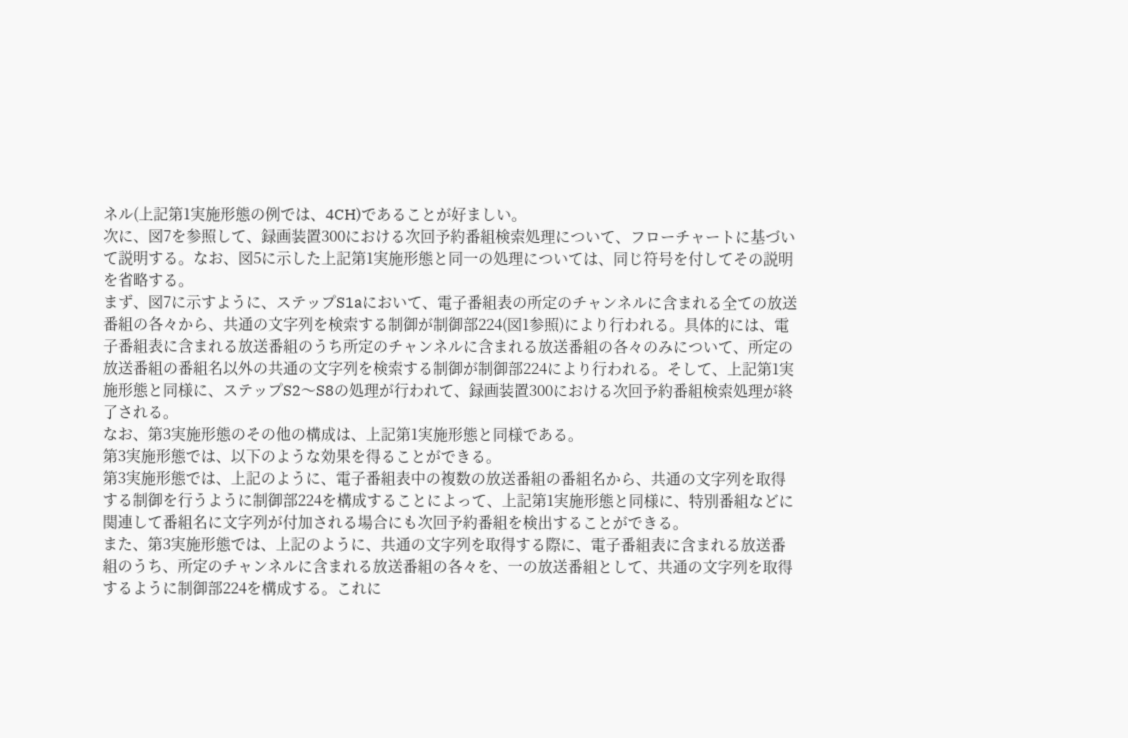ネル(上記第1実施形態の例では、4CH)であることが好ましい。
次に、図7を参照して、録画装置300における次回予約番組検索処理について、フローチャートに基づいて説明する。なお、図5に示した上記第1実施形態と同一の処理については、同じ符号を付してその説明を省略する。
まず、図7に示すように、ステップS1aにおいて、電子番組表の所定のチャンネルに含まれる全ての放送番組の各々から、共通の文字列を検索する制御が制御部224(図1参照)により行われる。具体的には、電子番組表に含まれる放送番組のうち所定のチャンネルに含まれる放送番組の各々のみについて、所定の放送番組の番組名以外の共通の文字列を検索する制御が制御部224により行われる。そして、上記第1実施形態と同様に、ステップS2〜S8の処理が行われて、録画装置300における次回予約番組検索処理が終了される。
なお、第3実施形態のその他の構成は、上記第1実施形態と同様である。
第3実施形態では、以下のような効果を得ることができる。
第3実施形態では、上記のように、電子番組表中の複数の放送番組の番組名から、共通の文字列を取得する制御を行うように制御部224を構成することによって、上記第1実施形態と同様に、特別番組などに関連して番組名に文字列が付加される場合にも次回予約番組を検出することができる。
また、第3実施形態では、上記のように、共通の文字列を取得する際に、電子番組表に含まれる放送番組のうち、所定のチャンネルに含まれる放送番組の各々を、一の放送番組として、共通の文字列を取得するように制御部224を構成する。これに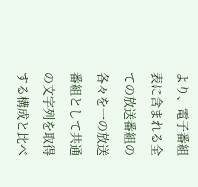より、電子番組表に含まれる全ての放送番組の各々を一の放送番組として共通の文字列を取得する構成と比べ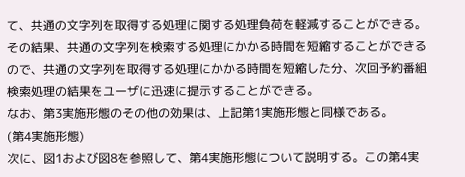て、共通の文字列を取得する処理に関する処理負荷を軽減することができる。その結果、共通の文字列を検索する処理にかかる時間を短縮することができるので、共通の文字列を取得する処理にかかる時間を短縮した分、次回予約番組検索処理の結果をユーザに迅速に提示することができる。
なお、第3実施形態のその他の効果は、上記第1実施形態と同様である。
(第4実施形態)
次に、図1および図8を参照して、第4実施形態について説明する。この第4実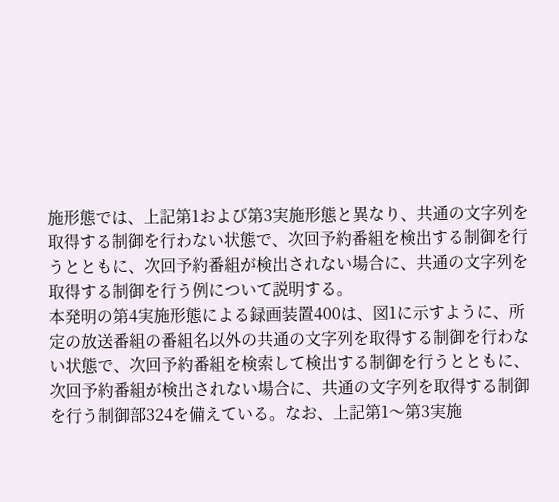施形態では、上記第1および第3実施形態と異なり、共通の文字列を取得する制御を行わない状態で、次回予約番組を検出する制御を行うとともに、次回予約番組が検出されない場合に、共通の文字列を取得する制御を行う例について説明する。
本発明の第4実施形態による録画装置400は、図1に示すように、所定の放送番組の番組名以外の共通の文字列を取得する制御を行わない状態で、次回予約番組を検索して検出する制御を行うとともに、次回予約番組が検出されない場合に、共通の文字列を取得する制御を行う制御部324を備えている。なお、上記第1〜第3実施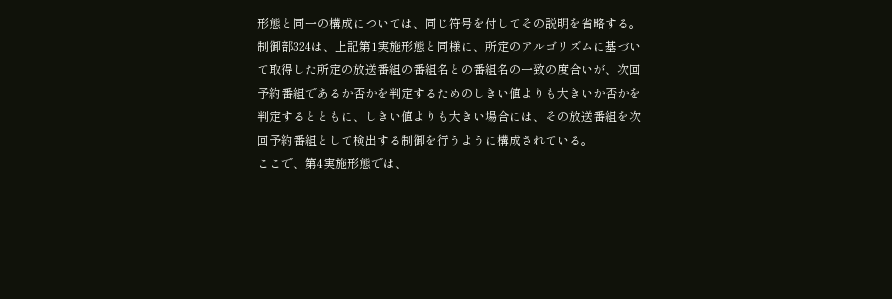形態と同一の構成については、同じ符号を付してその説明を省略する。
制御部324は、上記第1実施形態と同様に、所定のアルゴリズムに基づいて取得した所定の放送番組の番組名との番組名の一致の度合いが、次回予約番組であるか否かを判定するためのしきい値よりも大きいか否かを判定するとともに、しきい値よりも大きい場合には、その放送番組を次回予約番組として検出する制御を行うように構成されている。
ここで、第4実施形態では、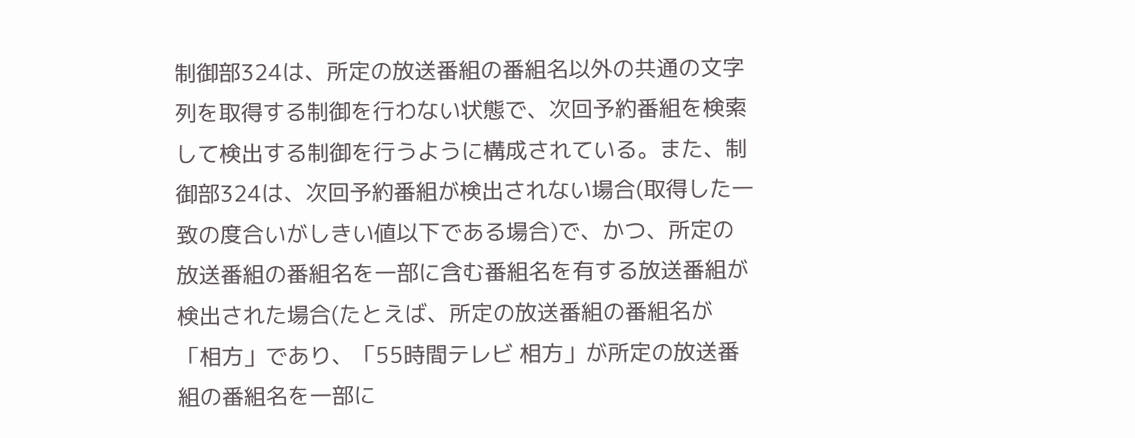制御部324は、所定の放送番組の番組名以外の共通の文字列を取得する制御を行わない状態で、次回予約番組を検索して検出する制御を行うように構成されている。また、制御部324は、次回予約番組が検出されない場合(取得した一致の度合いがしきい値以下である場合)で、かつ、所定の放送番組の番組名を一部に含む番組名を有する放送番組が検出された場合(たとえば、所定の放送番組の番組名が「相方」であり、「55時間テレビ 相方」が所定の放送番組の番組名を一部に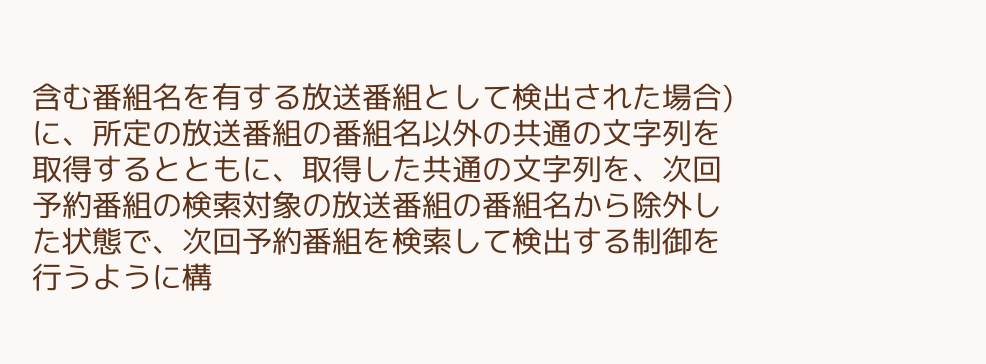含む番組名を有する放送番組として検出された場合)に、所定の放送番組の番組名以外の共通の文字列を取得するとともに、取得した共通の文字列を、次回予約番組の検索対象の放送番組の番組名から除外した状態で、次回予約番組を検索して検出する制御を行うように構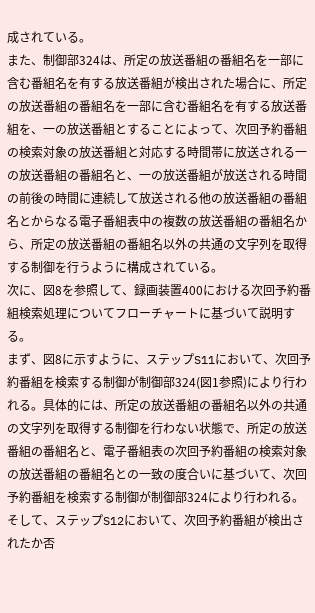成されている。
また、制御部324は、所定の放送番組の番組名を一部に含む番組名を有する放送番組が検出された場合に、所定の放送番組の番組名を一部に含む番組名を有する放送番組を、一の放送番組とすることによって、次回予約番組の検索対象の放送番組と対応する時間帯に放送される一の放送番組の番組名と、一の放送番組が放送される時間の前後の時間に連続して放送される他の放送番組の番組名とからなる電子番組表中の複数の放送番組の番組名から、所定の放送番組の番組名以外の共通の文字列を取得する制御を行うように構成されている。
次に、図8を参照して、録画装置400における次回予約番組検索処理についてフローチャートに基づいて説明する。
まず、図8に示すように、ステップS11において、次回予約番組を検索する制御が制御部324(図1参照)により行われる。具体的には、所定の放送番組の番組名以外の共通の文字列を取得する制御を行わない状態で、所定の放送番組の番組名と、電子番組表の次回予約番組の検索対象の放送番組の番組名との一致の度合いに基づいて、次回予約番組を検索する制御が制御部324により行われる。
そして、ステップS12において、次回予約番組が検出されたか否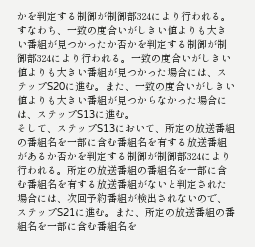かを判定する制御が制御部324により行われる。すなわち、一致の度合いがしきい値よりも大きい番組が見つかったか否かを判定する制御が制御部324により行われる。一致の度合いがしきい値よりも大きい番組が見つかった場合には、ステップS20に進む。また、一致の度合いがしきい値よりも大きい番組が見つからなかった場合には、ステップS13に進む。
そして、ステップS13において、所定の放送番組の番組名を一部に含む番組名を有する放送番組があるか否かを判定する制御が制御部324により行われる。所定の放送番組の番組名を一部に含む番組名を有する放送番組がないと判定された場合には、次回予約番組が検出されないので、ステップS21に進む。また、所定の放送番組の番組名を一部に含む番組名を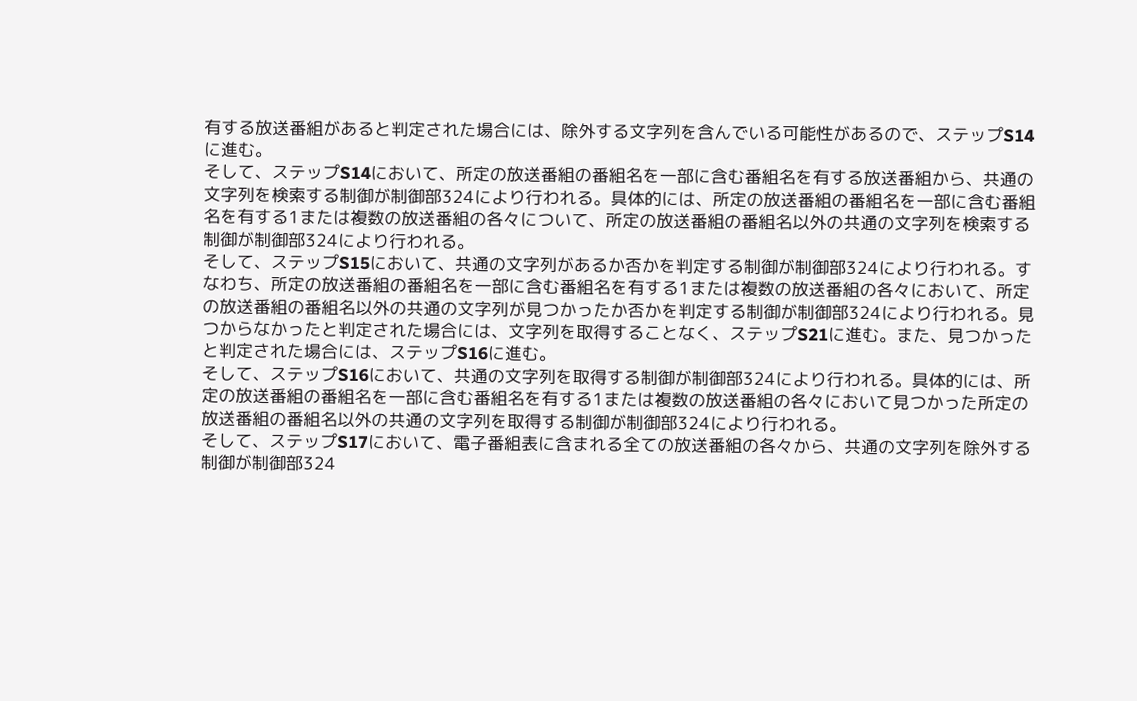有する放送番組があると判定された場合には、除外する文字列を含んでいる可能性があるので、ステップS14に進む。
そして、ステップS14において、所定の放送番組の番組名を一部に含む番組名を有する放送番組から、共通の文字列を検索する制御が制御部324により行われる。具体的には、所定の放送番組の番組名を一部に含む番組名を有する1または複数の放送番組の各々について、所定の放送番組の番組名以外の共通の文字列を検索する制御が制御部324により行われる。
そして、ステップS15において、共通の文字列があるか否かを判定する制御が制御部324により行われる。すなわち、所定の放送番組の番組名を一部に含む番組名を有する1または複数の放送番組の各々において、所定の放送番組の番組名以外の共通の文字列が見つかったか否かを判定する制御が制御部324により行われる。見つからなかったと判定された場合には、文字列を取得することなく、ステップS21に進む。また、見つかったと判定された場合には、ステップS16に進む。
そして、ステップS16において、共通の文字列を取得する制御が制御部324により行われる。具体的には、所定の放送番組の番組名を一部に含む番組名を有する1または複数の放送番組の各々において見つかった所定の放送番組の番組名以外の共通の文字列を取得する制御が制御部324により行われる。
そして、ステップS17において、電子番組表に含まれる全ての放送番組の各々から、共通の文字列を除外する制御が制御部324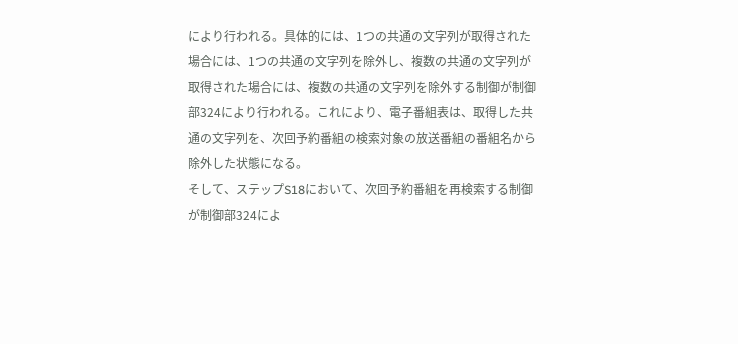により行われる。具体的には、1つの共通の文字列が取得された場合には、1つの共通の文字列を除外し、複数の共通の文字列が取得された場合には、複数の共通の文字列を除外する制御が制御部324により行われる。これにより、電子番組表は、取得した共通の文字列を、次回予約番組の検索対象の放送番組の番組名から除外した状態になる。
そして、ステップS18において、次回予約番組を再検索する制御が制御部324によ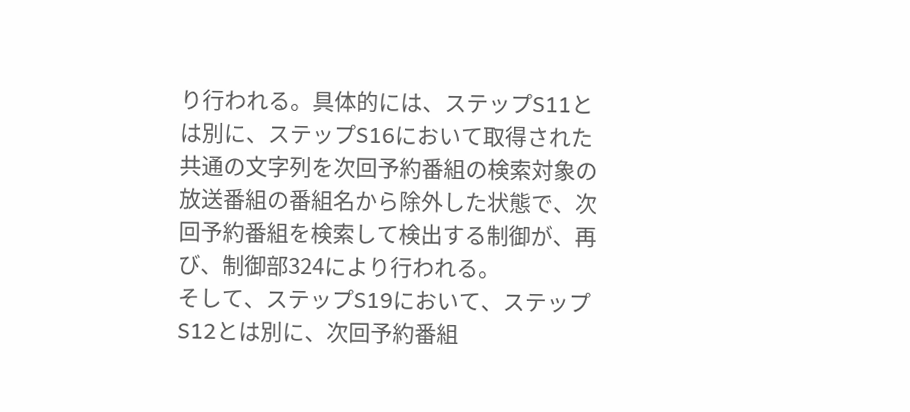り行われる。具体的には、ステップS11とは別に、ステップS16において取得された共通の文字列を次回予約番組の検索対象の放送番組の番組名から除外した状態で、次回予約番組を検索して検出する制御が、再び、制御部324により行われる。
そして、ステップS19において、ステップS12とは別に、次回予約番組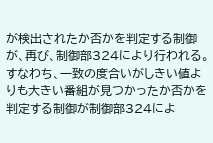が検出されたか否かを判定する制御が、再び、制御部324により行われる。すなわち、一致の度合いがしきい値よりも大きい番組が見つかったか否かを判定する制御が制御部324によ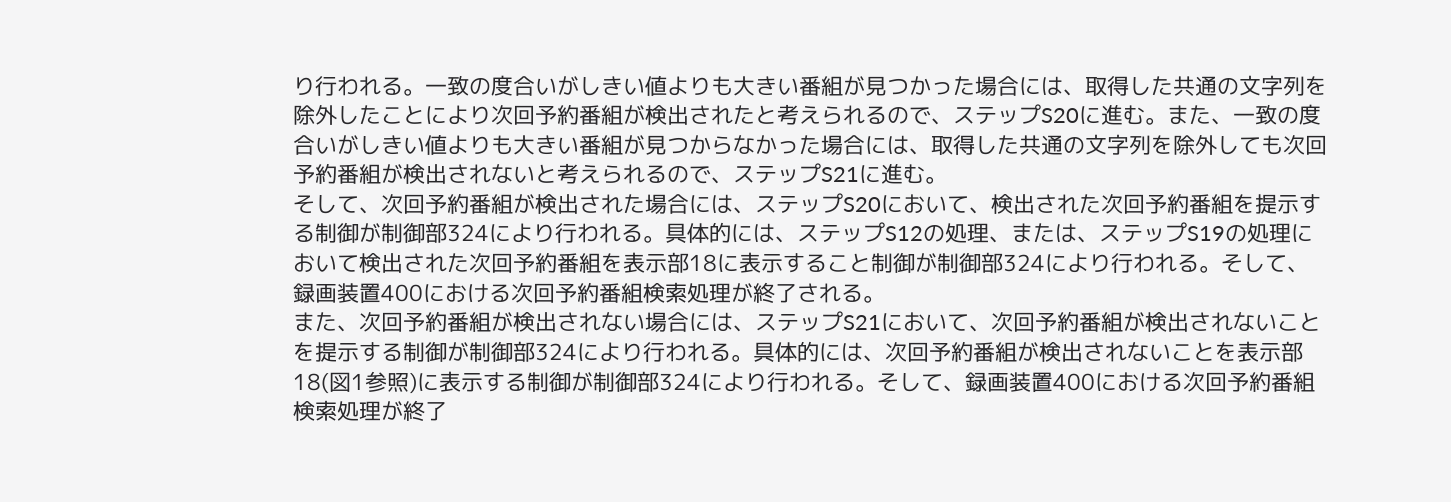り行われる。一致の度合いがしきい値よりも大きい番組が見つかった場合には、取得した共通の文字列を除外したことにより次回予約番組が検出されたと考えられるので、ステップS20に進む。また、一致の度合いがしきい値よりも大きい番組が見つからなかった場合には、取得した共通の文字列を除外しても次回予約番組が検出されないと考えられるので、ステップS21に進む。
そして、次回予約番組が検出された場合には、ステップS20において、検出された次回予約番組を提示する制御が制御部324により行われる。具体的には、ステップS12の処理、または、ステップS19の処理において検出された次回予約番組を表示部18に表示すること制御が制御部324により行われる。そして、録画装置400における次回予約番組検索処理が終了される。
また、次回予約番組が検出されない場合には、ステップS21において、次回予約番組が検出されないことを提示する制御が制御部324により行われる。具体的には、次回予約番組が検出されないことを表示部18(図1参照)に表示する制御が制御部324により行われる。そして、録画装置400における次回予約番組検索処理が終了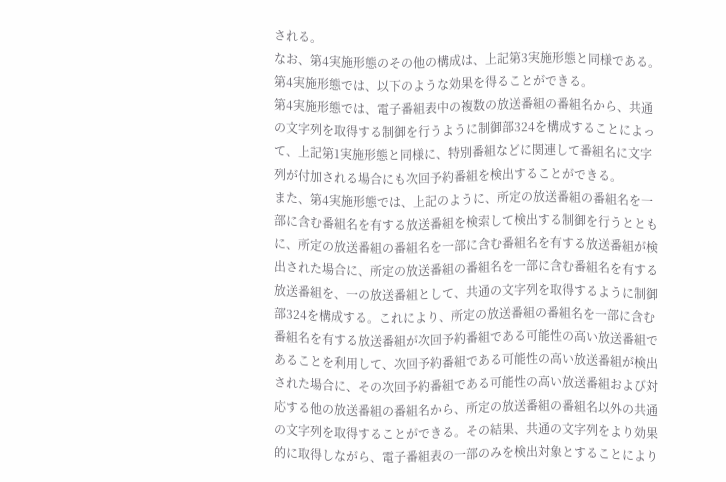される。
なお、第4実施形態のその他の構成は、上記第3実施形態と同様である。
第4実施形態では、以下のような効果を得ることができる。
第4実施形態では、電子番組表中の複数の放送番組の番組名から、共通の文字列を取得する制御を行うように制御部324を構成することによって、上記第1実施形態と同様に、特別番組などに関連して番組名に文字列が付加される場合にも次回予約番組を検出することができる。
また、第4実施形態では、上記のように、所定の放送番組の番組名を一部に含む番組名を有する放送番組を検索して検出する制御を行うとともに、所定の放送番組の番組名を一部に含む番組名を有する放送番組が検出された場合に、所定の放送番組の番組名を一部に含む番組名を有する放送番組を、一の放送番組として、共通の文字列を取得するように制御部324を構成する。これにより、所定の放送番組の番組名を一部に含む番組名を有する放送番組が次回予約番組である可能性の高い放送番組であることを利用して、次回予約番組である可能性の高い放送番組が検出された場合に、その次回予約番組である可能性の高い放送番組および対応する他の放送番組の番組名から、所定の放送番組の番組名以外の共通の文字列を取得することができる。その結果、共通の文字列をより効果的に取得しながら、電子番組表の一部のみを検出対象とすることにより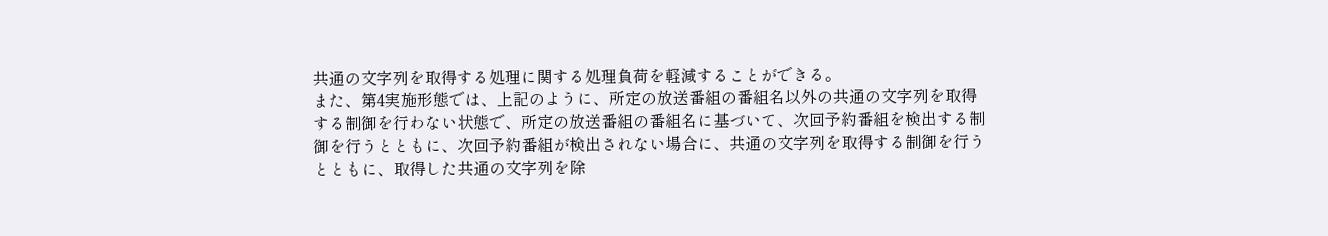共通の文字列を取得する処理に関する処理負荷を軽減することができる。
また、第4実施形態では、上記のように、所定の放送番組の番組名以外の共通の文字列を取得する制御を行わない状態で、所定の放送番組の番組名に基づいて、次回予約番組を検出する制御を行うとともに、次回予約番組が検出されない場合に、共通の文字列を取得する制御を行うとともに、取得した共通の文字列を除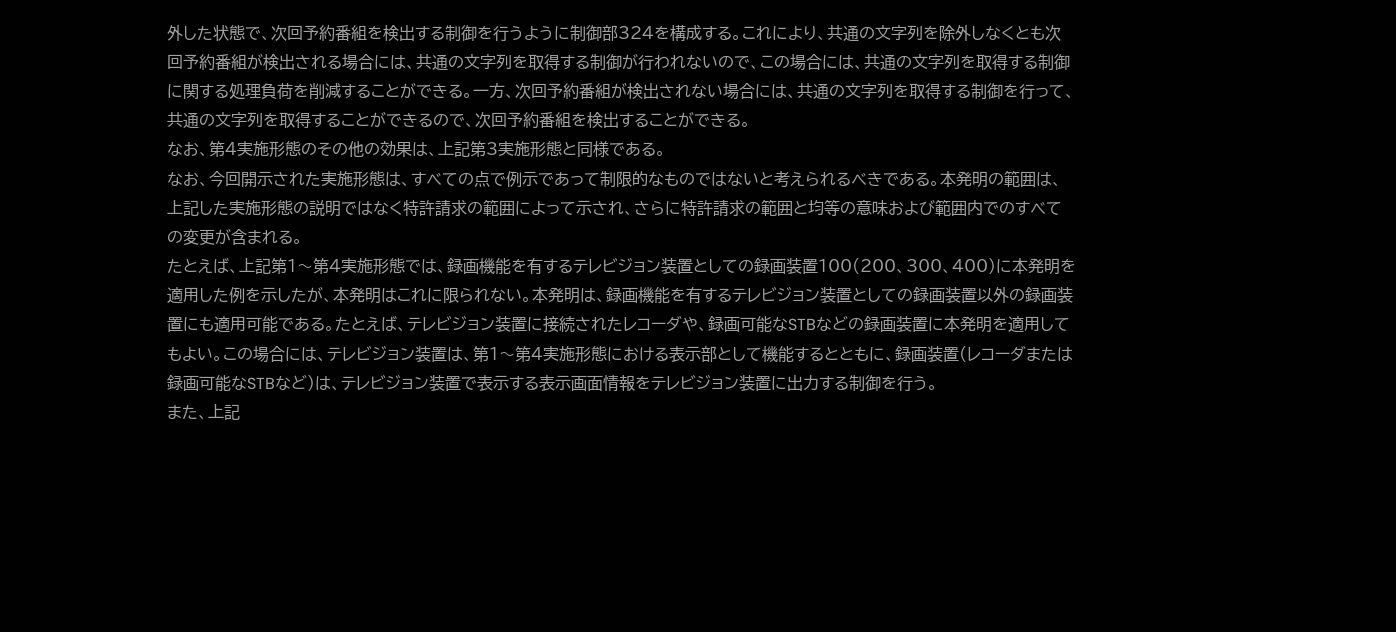外した状態で、次回予約番組を検出する制御を行うように制御部324を構成する。これにより、共通の文字列を除外しなくとも次回予約番組が検出される場合には、共通の文字列を取得する制御が行われないので、この場合には、共通の文字列を取得する制御に関する処理負荷を削減することができる。一方、次回予約番組が検出されない場合には、共通の文字列を取得する制御を行って、共通の文字列を取得することができるので、次回予約番組を検出することができる。
なお、第4実施形態のその他の効果は、上記第3実施形態と同様である。
なお、今回開示された実施形態は、すべての点で例示であって制限的なものではないと考えられるべきである。本発明の範囲は、上記した実施形態の説明ではなく特許請求の範囲によって示され、さらに特許請求の範囲と均等の意味および範囲内でのすべての変更が含まれる。
たとえば、上記第1〜第4実施形態では、録画機能を有するテレビジョン装置としての録画装置100(200、300、400)に本発明を適用した例を示したが、本発明はこれに限られない。本発明は、録画機能を有するテレビジョン装置としての録画装置以外の録画装置にも適用可能である。たとえば、テレビジョン装置に接続されたレコーダや、録画可能なSTBなどの録画装置に本発明を適用してもよい。この場合には、テレビジョン装置は、第1〜第4実施形態における表示部として機能するとともに、録画装置(レコーダまたは録画可能なSTBなど)は、テレビジョン装置で表示する表示画面情報をテレビジョン装置に出力する制御を行う。
また、上記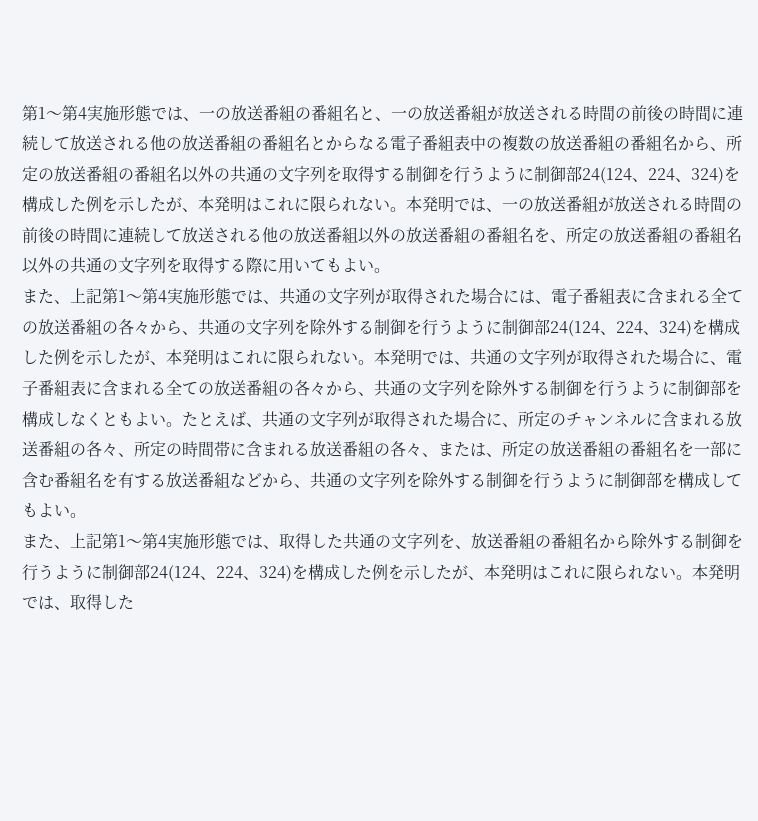第1〜第4実施形態では、一の放送番組の番組名と、一の放送番組が放送される時間の前後の時間に連続して放送される他の放送番組の番組名とからなる電子番組表中の複数の放送番組の番組名から、所定の放送番組の番組名以外の共通の文字列を取得する制御を行うように制御部24(124、224、324)を構成した例を示したが、本発明はこれに限られない。本発明では、一の放送番組が放送される時間の前後の時間に連続して放送される他の放送番組以外の放送番組の番組名を、所定の放送番組の番組名以外の共通の文字列を取得する際に用いてもよい。
また、上記第1〜第4実施形態では、共通の文字列が取得された場合には、電子番組表に含まれる全ての放送番組の各々から、共通の文字列を除外する制御を行うように制御部24(124、224、324)を構成した例を示したが、本発明はこれに限られない。本発明では、共通の文字列が取得された場合に、電子番組表に含まれる全ての放送番組の各々から、共通の文字列を除外する制御を行うように制御部を構成しなくともよい。たとえば、共通の文字列が取得された場合に、所定のチャンネルに含まれる放送番組の各々、所定の時間帯に含まれる放送番組の各々、または、所定の放送番組の番組名を一部に含む番組名を有する放送番組などから、共通の文字列を除外する制御を行うように制御部を構成してもよい。
また、上記第1〜第4実施形態では、取得した共通の文字列を、放送番組の番組名から除外する制御を行うように制御部24(124、224、324)を構成した例を示したが、本発明はこれに限られない。本発明では、取得した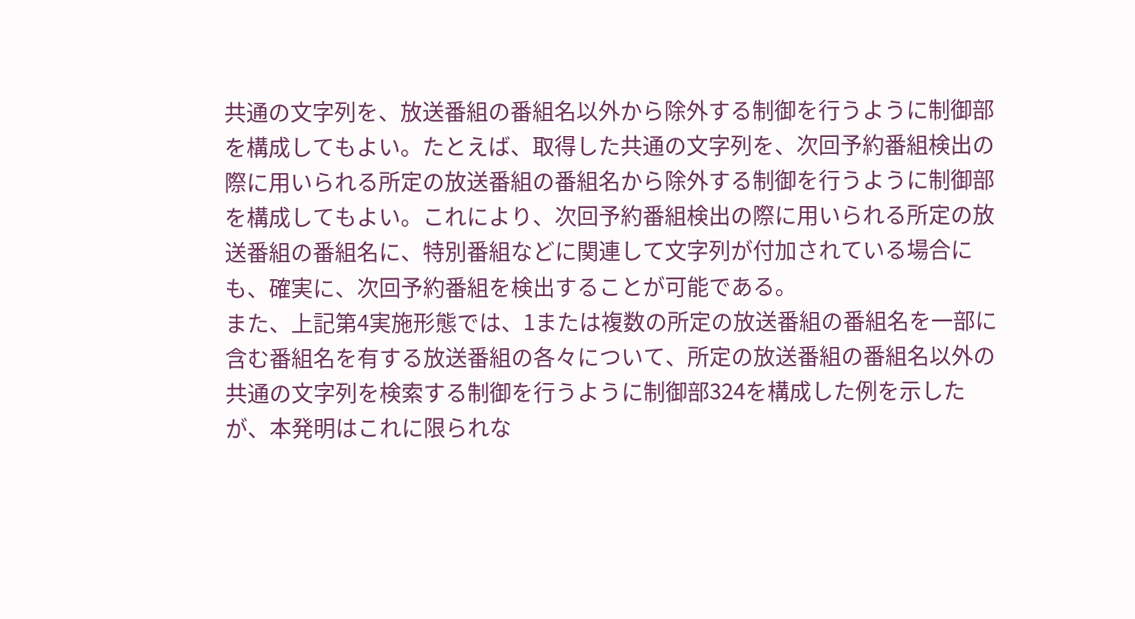共通の文字列を、放送番組の番組名以外から除外する制御を行うように制御部を構成してもよい。たとえば、取得した共通の文字列を、次回予約番組検出の際に用いられる所定の放送番組の番組名から除外する制御を行うように制御部を構成してもよい。これにより、次回予約番組検出の際に用いられる所定の放送番組の番組名に、特別番組などに関連して文字列が付加されている場合にも、確実に、次回予約番組を検出することが可能である。
また、上記第4実施形態では、1または複数の所定の放送番組の番組名を一部に含む番組名を有する放送番組の各々について、所定の放送番組の番組名以外の共通の文字列を検索する制御を行うように制御部324を構成した例を示したが、本発明はこれに限られな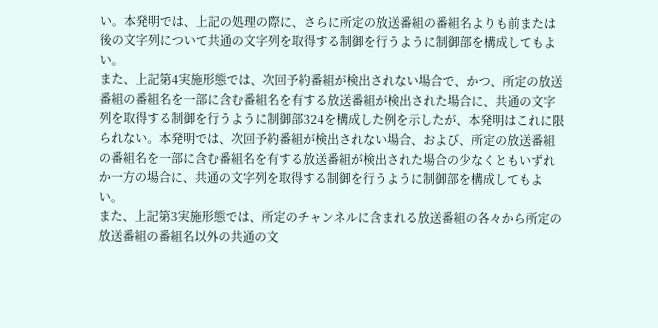い。本発明では、上記の処理の際に、さらに所定の放送番組の番組名よりも前または後の文字列について共通の文字列を取得する制御を行うように制御部を構成してもよい。
また、上記第4実施形態では、次回予約番組が検出されない場合で、かつ、所定の放送番組の番組名を一部に含む番組名を有する放送番組が検出された場合に、共通の文字列を取得する制御を行うように制御部324を構成した例を示したが、本発明はこれに限られない。本発明では、次回予約番組が検出されない場合、および、所定の放送番組の番組名を一部に含む番組名を有する放送番組が検出された場合の少なくともいずれか一方の場合に、共通の文字列を取得する制御を行うように制御部を構成してもよい。
また、上記第3実施形態では、所定のチャンネルに含まれる放送番組の各々から所定の放送番組の番組名以外の共通の文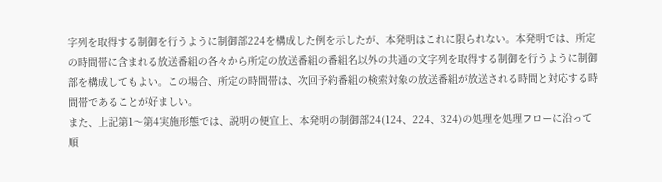字列を取得する制御を行うように制御部224を構成した例を示したが、本発明はこれに限られない。本発明では、所定の時間帯に含まれる放送番組の各々から所定の放送番組の番組名以外の共通の文字列を取得する制御を行うように制御部を構成してもよい。この場合、所定の時間帯は、次回予約番組の検索対象の放送番組が放送される時間と対応する時間帯であることが好ましい。
また、上記第1〜第4実施形態では、説明の便宜上、本発明の制御部24(124、224、324)の処理を処理フローに沿って順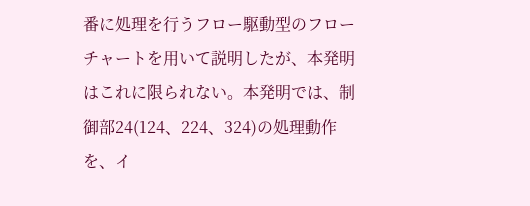番に処理を行うフロー駆動型のフローチャートを用いて説明したが、本発明はこれに限られない。本発明では、制御部24(124、224、324)の処理動作を、イ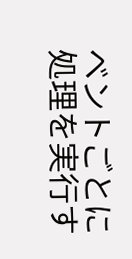ベントごとに処理を実行す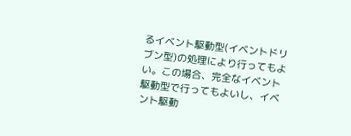るイベント駆動型(イベントドリブン型)の処理により行ってもよい。この場合、完全なイベント駆動型で行ってもよいし、イベント駆動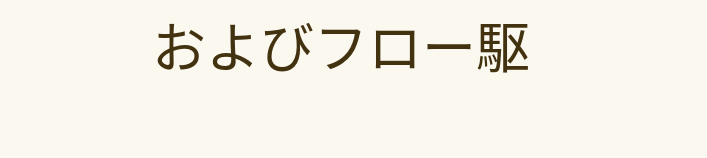およびフロー駆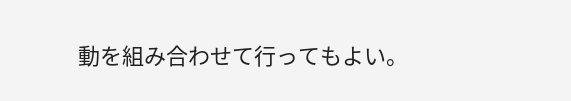動を組み合わせて行ってもよい。